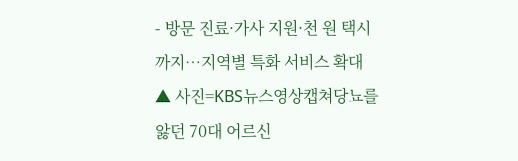- 방문 진료·가사 지원·천 원 택시까지…지역별 특화 서비스 확대
▲ 사진=KBS뉴스영상캡쳐당뇨를 앓던 70대 어르신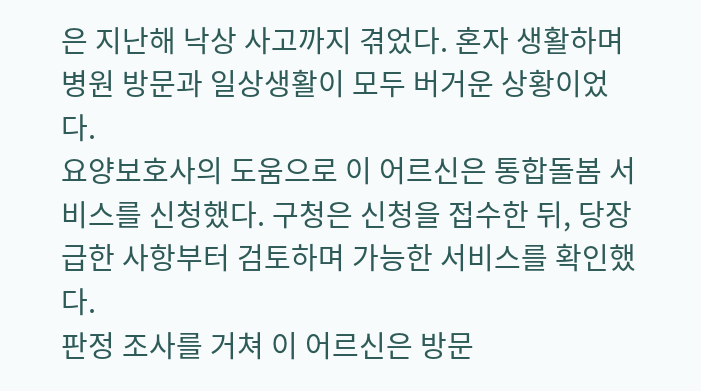은 지난해 낙상 사고까지 겪었다. 혼자 생활하며 병원 방문과 일상생활이 모두 버거운 상황이었다.
요양보호사의 도움으로 이 어르신은 통합돌봄 서비스를 신청했다. 구청은 신청을 접수한 뒤, 당장 급한 사항부터 검토하며 가능한 서비스를 확인했다.
판정 조사를 거쳐 이 어르신은 방문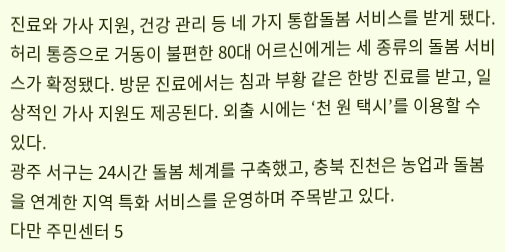진료와 가사 지원, 건강 관리 등 네 가지 통합돌봄 서비스를 받게 됐다.
허리 통증으로 거동이 불편한 80대 어르신에게는 세 종류의 돌봄 서비스가 확정됐다. 방문 진료에서는 침과 부황 같은 한방 진료를 받고, 일상적인 가사 지원도 제공된다. 외출 시에는 ‘천 원 택시’를 이용할 수 있다.
광주 서구는 24시간 돌봄 체계를 구축했고, 충북 진천은 농업과 돌봄을 연계한 지역 특화 서비스를 운영하며 주목받고 있다.
다만 주민센터 5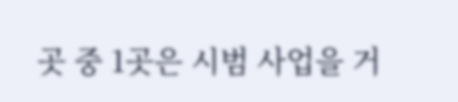곳 중 1곳은 시범 사업을 거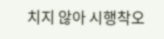치지 않아 시행착오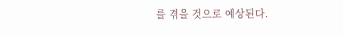를 겪을 것으로 예상된다.